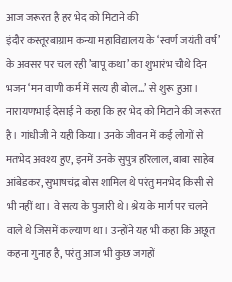आज जरूरत है हर भेद को मिटाने की
इंदौर कस्तूरबाग्राम कन्या महाविद्यालय के ‘स्वर्ण जयंती वर्ष’ के अवसर पर चल रही ’बापू कथा’ का शुभारंभ चौथे दिन भजन ‘मन वाणी कर्म में सत्य ही बोल...’ से शुरू हुआ। नारायणभाई देसाई ने कहा कि हर भेद को मिटाने की जरूरत है। गांधीजी ने यही किया। उनके जीवन में कई लोगों से मतभेद अवश्य हुए, इनमें उनके सुपुत्र हरिलाल, बाबा साहेब आंबेडकर, सुभाषचंद्र बोस शामिल थे परंतु मनभेद किसी से भी नहीं था। वे सत्य के पुजारी थे। श्रेय के मार्ग पर चलने वाले थे जिसमें कल्याण था। उन्होंने यह भी कहा कि अछूत कहना गुनाह है, परंतु आज भी कुछ जगहों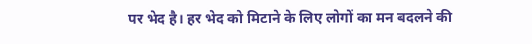पर भेद है। हर भेद को मिटाने के लिए लोगों का मन बदलने की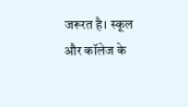जरूरत है। स्कूल और कॉलेज के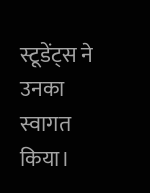स्टूडेंट्स ने उनका स्वागत किया।